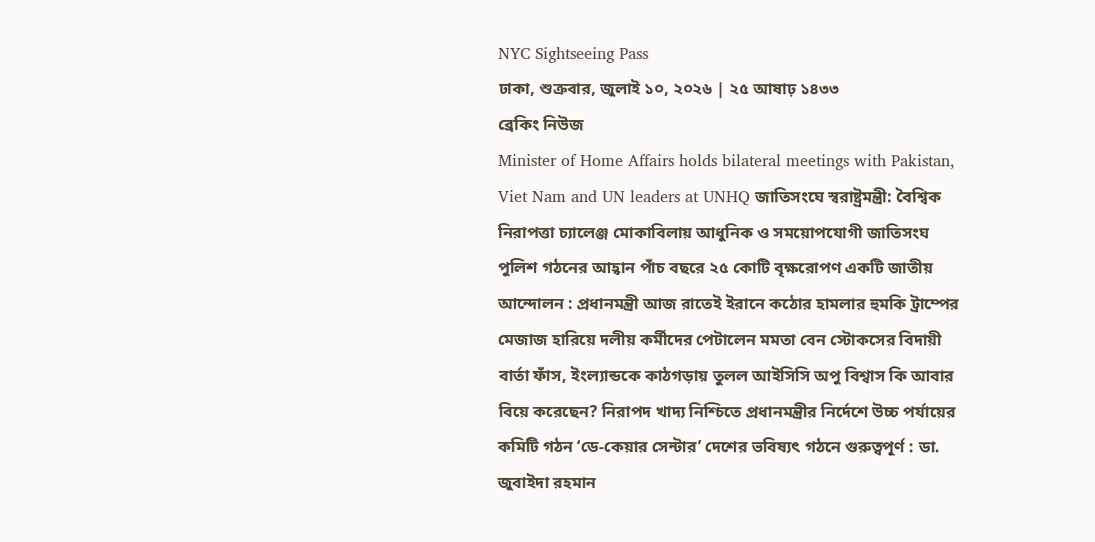NYC Sightseeing Pass
ঢাকা, শুক্রবার, জুলাই ১০, ২০২৬ | ২৫ আষাঢ় ১৪৩৩
ব্রেকিং নিউজ
Minister of Home Affairs holds bilateral meetings with Pakistan, Viet Nam and UN leaders at UNHQ জাতিসংঘে স্বরাষ্ট্রমন্ত্রী: বৈশ্বিক নিরাপত্তা চ্যালেঞ্জ মোকাবিলায় আধুনিক ও সময়োপযোগী জাতিসংঘ পুলিশ গঠনের আহ্বান পাঁচ বছরে ২৫ কোটি বৃক্ষরোপণ একটি জাতীয় আন্দোলন : প্রধানমন্ত্রী আজ রাতেই ইরানে কঠোর হামলার হুমকি ট্রাম্পের মেজাজ হারিয়ে দলীয় কর্মীদের পেটালেন মমতা বেন স্টোকসের বিদায়ী বার্তা ফাঁস, ইংল্যান্ডকে কাঠগড়ায় তুলল আইসিসি অপু বিশ্বাস কি আবার বিয়ে করেছেন? নিরাপদ খাদ্য নিশ্চিতে প্রধানমন্ত্রীর নির্দেশে উচ্চ পর্যায়ের কমিটি গঠন ‘ডে-কেয়ার সেন্টার’ দেশের ভবিষ্যৎ গঠনে গুরুত্বপূর্ণ : ডা. জুবাইদা রহমান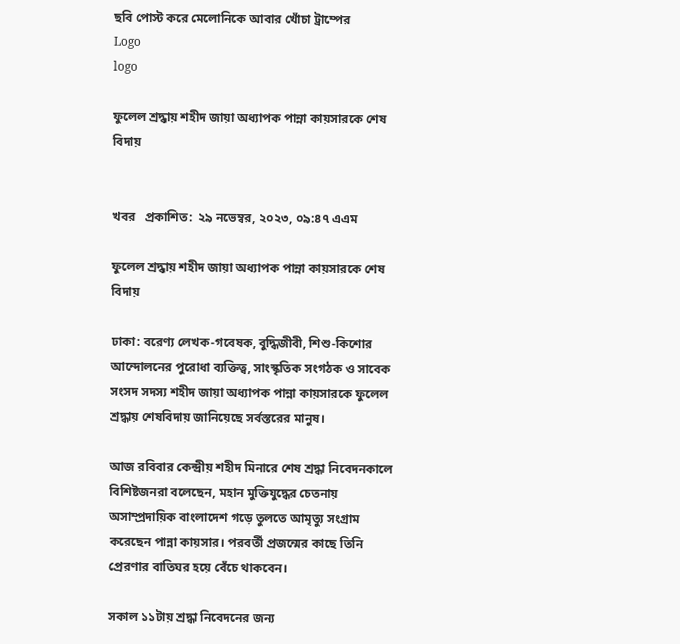ছবি পোস্ট করে মেলোনিকে আবার খোঁচা ট্রাম্পের
Logo
logo

ফুলেল শ্রদ্ধায় শহীদ জায়া অধ্যাপক পান্না কায়সারকে শেষ বিদায়


খবর   প্রকাশিত:  ২৯ নভেম্বর, ২০২৩, ০৯:৪৭ এএম

ফুলেল শ্রদ্ধায় শহীদ জায়া অধ্যাপক পান্না কায়সারকে শেষ বিদায়

ঢাকা: বরেণ্য লেখক-গবেষক, বুদ্ধিজীবী, শিশু-কিশোর আন্দোলনের পুরোধা ব্যক্তিত্ব, সাংস্কৃতিক সংগঠক ও সাবেক সংসদ সদস্য শহীদ জায়া অধ্যাপক পান্না কায়সারকে ফুলেল শ্রদ্ধায় শেষবিদায় জানিয়েছে সর্বস্তরের মানুষ।

আজ রবিবার কেন্দ্রীয় শহীদ মিনারে শেষ শ্রদ্ধা নিবেদনকালে বিশিষ্টজনরা বলেছেন, মহান মুক্তিযুদ্ধের চেতনায় অসাম্প্রদায়িক বাংলাদেশ গড়ে তুলতে আমৃত্যু সংগ্রাম করেছেন পান্না কায়সার। পরবর্তী প্রজন্মের কাছে তিনি প্রেরণার বাতিঘর হয়ে বেঁচে থাকবেন।

সকাল ১১টায় শ্রদ্ধা নিবেদনের জন্য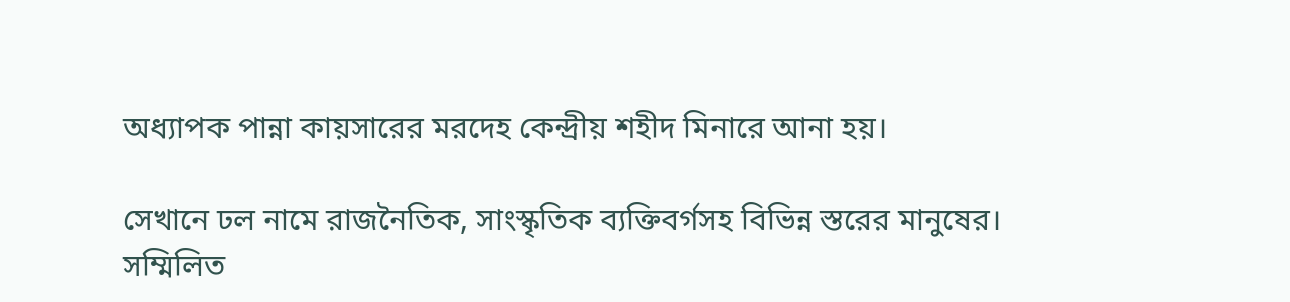অধ্যাপক পান্না কায়সারের মরদেহ কেন্দ্রীয় শহীদ মিনারে আনা হয়।

সেখানে ঢল নামে রাজনৈতিক, সাংস্কৃতিক ব্যক্তিবর্গসহ বিভিন্ন স্তরের মানুষের। সম্মিলিত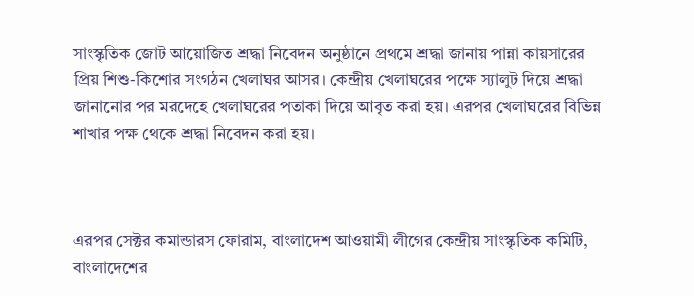সাংস্কৃতিক জোট আয়োজিত শ্রদ্ধা নিবেদন অনুষ্ঠানে প্রথমে শ্রদ্ধা জানায় পান্না কায়সারের প্রিয় শিশু-কিশোর সংগঠন খেলাঘর আসর। কেন্দ্রীয় খেলাঘরের পক্ষে স্যালুট দিয়ে শ্রদ্ধা জানানোর পর মরদেহে খেলাঘরের পতাকা দিয়ে আবৃত করা হয়। এরপর খেলাঘরের বিভিন্ন শাখার পক্ষ থেকে শ্রদ্ধা নিবেদন করা হয়।



এরপর সেক্টর কমান্ডারস ফোরাম, বাংলাদেশ আওয়ামী লীগের কেন্দ্রীয় সাংস্কৃতিক কমিটি, বাংলাদেশের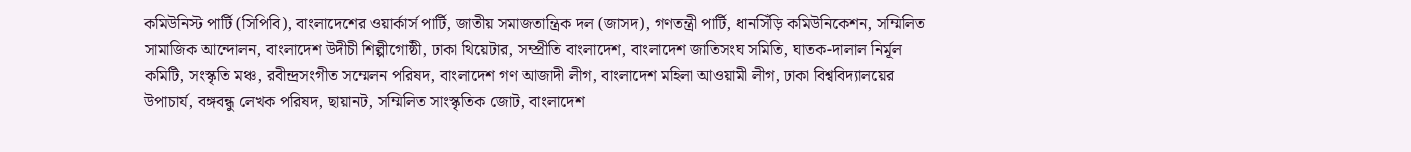কমিউনিস্ট পার্টি (সিপিবি), বাংলাদেশের ওয়ার্কার্স পার্টি, জাতীয় সমাজতান্ত্রিক দল (জাসদ), গণতন্ত্রী পার্টি, ধানসিঁড়ি কমিউনিকেশন, সম্মিলিত সামাজিক আন্দোলন, বাংলাদেশ উদীচী শিল্পীগোষ্ঠী, ঢাকা থিয়েটার, সম্প্রীতি বাংলাদেশ, বাংলাদেশ জাতিসংঘ সমিতি, ঘাতক-দালাল নির্মূল কমিটি, সংস্কৃতি মঞ্চ, রবীন্দ্রসংগীত সম্মেলন পরিষদ, বাংলাদেশ গণ আজাদী লীগ, বাংলাদেশ মহিলা আওয়ামী লীগ, ঢাকা বিশ্ববিদ্যালয়ের উপাচার্য, বঙ্গবন্ধু লেখক পরিষদ, ছায়ানট, সম্মিলিত সাংস্কৃতিক জোট, বাংলাদেশ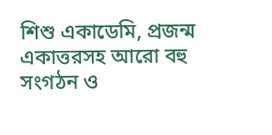শিশু একাডেমি, প্রজন্ম একাত্তরসহ আরো বহু সংগঠন ও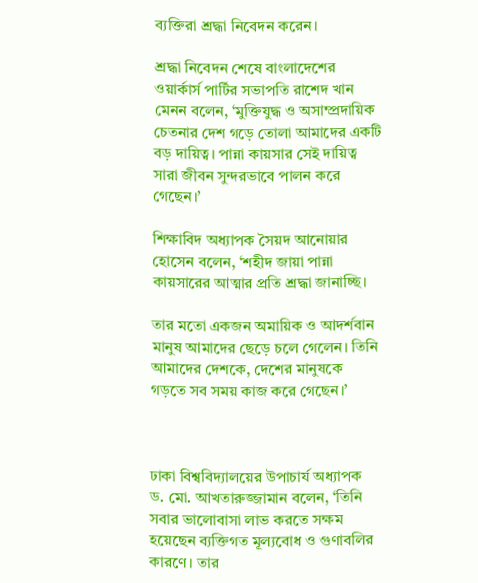ব্যক্তিরা শ্রদ্ধা নিবেদন করেন।

শ্রদ্ধা নিবেদন শেষে বাংলাদেশের ওয়ার্কার্স পার্টির সভাপতি রাশেদ খান মেনন বলেন, ‘মুক্তিযুদ্ধ ও অসাম্প্রদায়িক চেতনার দেশ গড়ে তোলা আমাদের একটি বড় দায়িত্ব। পান্না কায়সার সেই দায়িত্ব সারা জীবন সুন্দরভাবে পালন করে গেছেন।’

শিক্ষাবিদ অধ্যাপক সৈয়দ আনোয়ার হোসেন বলেন, ‘শহীদ জায়া পান্না কায়সারের আত্মার প্রতি শ্রদ্ধা জানাচ্ছি।

তার মতো একজন অমায়িক ও আদর্শবান মানুষ আমাদের ছেড়ে চলে গেলেন। তিনি আমাদের দেশকে, দেশের মানুষকে গড়তে সব সময় কাজ করে গেছেন।’



ঢাকা বিশ্ববিদ্যালয়ের উপাচার্য অধ্যাপক ড. মো. আখতারুজ্জামান বলেন, ‘তিনি সবার ভালোবাসা লাভ করতে সক্ষম হয়েছেন ব্যক্তিগত মূল্যবোধ ও গুণাবলির কারণে। তার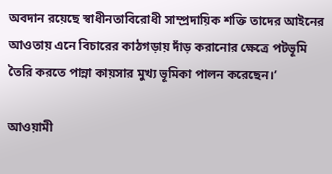অবদান রয়েছে স্বাধীনতাবিরোধী সাম্প্রদায়িক শক্তি তাদের আইনের আওতায় এনে বিচারের কাঠগড়ায় দাঁড় করানোর ক্ষেত্রে পটভূমি তৈরি করতে পান্না কায়সার মুখ্য ভূমিকা পালন করেছেন।’

আওয়ামী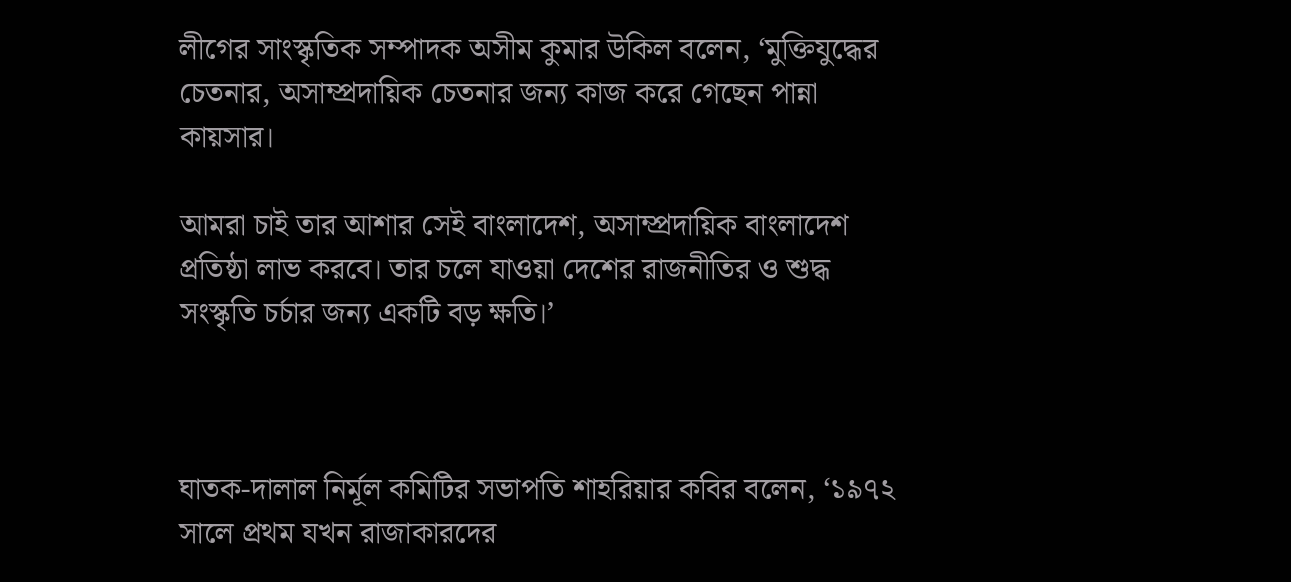লীগের সাংস্কৃতিক সম্পাদক অসীম কুমার উকিল বলেন, ‘মুক্তিযুদ্ধের চেতনার, অসাম্প্রদায়িক চেতনার জন্য কাজ করে গেছেন পান্না কায়সার।

আমরা চাই তার আশার সেই বাংলাদেশ, অসাম্প্রদায়িক বাংলাদেশ প্রতিষ্ঠা লাভ করবে। তার চলে যাওয়া দেশের রাজনীতির ও শুদ্ধ সংস্কৃতি চর্চার জন্য একটি বড় ক্ষতি।’



ঘাতক-দালাল নির্মূল কমিটির সভাপতি শাহরিয়ার কবির বলেন, ‘১৯৭২ সালে প্রথম যখন রাজাকারদের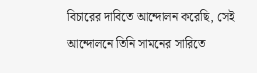বিচারের দাবিতে আন্দোলন করেছি, সেই আন্দোলনে তিনি সামনের সারিতে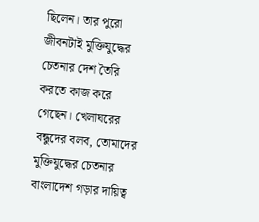ছিলেন। তার পুরো জীবনটাই মুক্তিযুদ্ধের চেতনার দেশ তৈরি করতে কাজ করে গেছেন। খেলাঘরের বন্ধুদের বলব, তোমাদের মুক্তিযুদ্ধের চেতনার বাংলাদেশ গড়ার দায়িত্ব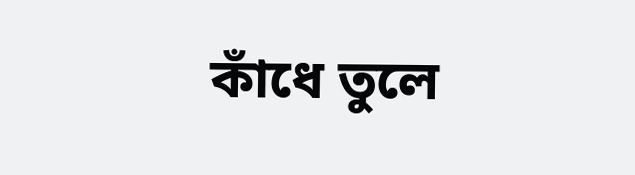কাঁধে তুলে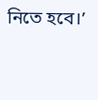নিতে হবে।’